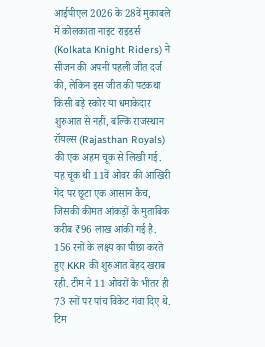आईपीएल 2026 के 28वें मुकाबले में कोलकाता नाइट राइडर्स (Kolkata Knight Riders) ने सीजन की अपनी पहली जीत दर्ज की, लेकिन इस जीत की पटकथा किसी बड़े स्कोर या धमाकेदार शुरुआत से नहीं, बल्कि राजस्थान रॉयल्स (Rajasthan Royals) की एक अहम चूक से लिखी गई. यह चूक थी 11वें ओवर की आखिरी गेंद पर छूटा एक आसान कैच, जिसकी कीमत आंकड़ों के मुताबिक करीब ₹96 लाख आंकी गई है.
156 रनों के लक्ष्य का पीछा करते हुए KKR की शुरुआत बेहद खराब रही. टीम ने 11 ओवरों के भीतर ही 73 रनों पर पांच विकेट गंवा दिए थे. टिम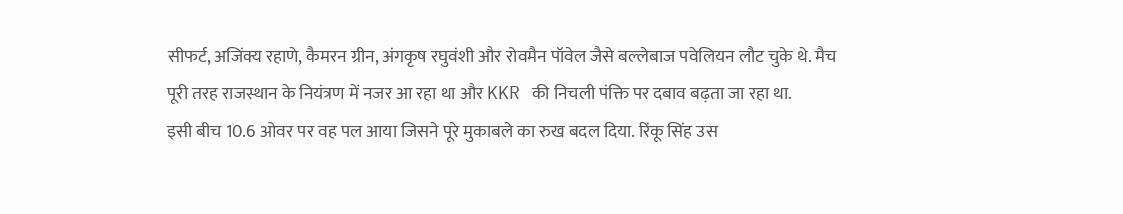सीफर्ट, अजिंक्य रहाणे, कैमरन ग्रीन, अंगकृष रघुवंशी और रोवमैन पॉवेल जैसे बल्लेबाज पवेलियन लौट चुके थे. मैच पूरी तरह राजस्थान के नियंत्रण में नजर आ रहा था और KKR की निचली पंक्ति पर दबाव बढ़ता जा रहा था.
इसी बीच 10.6 ओवर पर वह पल आया जिसने पूरे मुकाबले का रुख बदल दिया. रिंकू सिंह उस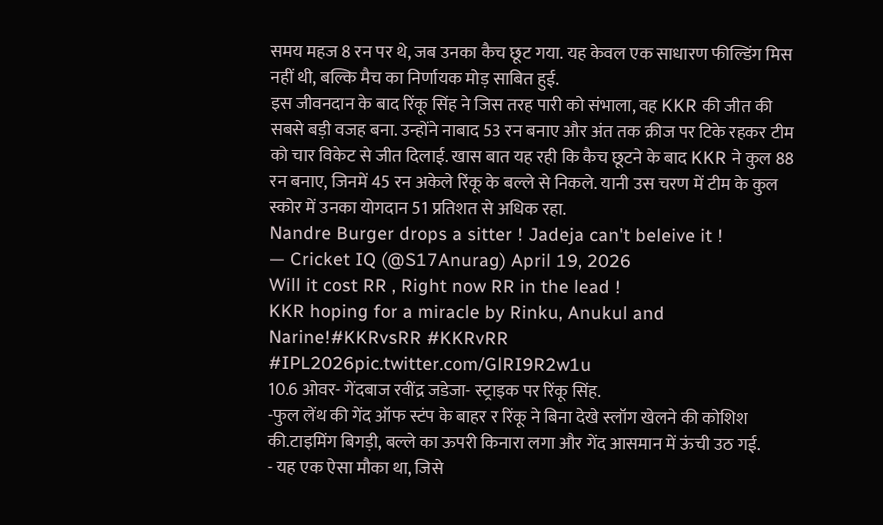समय महज 8 रन पर थे, जब उनका कैच छूट गया. यह केवल एक साधारण फील्डिंग मिस नहीं थी, बल्कि मैच का निर्णायक मोड़ साबित हुई.
इस जीवनदान के बाद रिंकू सिंह ने जिस तरह पारी को संभाला, वह KKR की जीत की सबसे बड़ी वजह बना. उन्होंने नाबाद 53 रन बनाए और अंत तक क्रीज पर टिके रहकर टीम को चार विकेट से जीत दिलाई. खास बात यह रही कि कैच छूटने के बाद KKR ने कुल 88 रन बनाए, जिनमें 45 रन अकेले रिंकू के बल्ले से निकले. यानी उस चरण में टीम के कुल स्कोर में उनका योगदान 51 प्रतिशत से अधिक रहा.
Nandre Burger drops a sitter ! Jadeja can't beleive it !
— Cricket IQ (@S17Anurag) April 19, 2026
Will it cost RR , Right now RR in the lead !
KKR hoping for a miracle by Rinku, Anukul and Narine!#KKRvsRR #KKRvRR #IPL2026pic.twitter.com/GlRI9R2w1u
10.6 ओवर- गेंदबाज रवींद्र जडेजा- स्ट्राइक पर रिंकू सिंह.
-फुल लेंथ की गेंद ऑफ स्टंप के बाहर र रिंकू ने बिना देखे स्लॉग खेलने की कोशिश की.टाइमिंग बिगड़ी, बल्ले का ऊपरी किनारा लगा और गेंद आसमान में ऊंची उठ गई.
- यह एक ऐसा मौका था, जिसे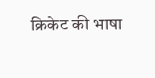क्रिकेट की भाषा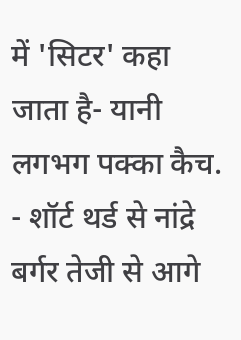में 'सिटर' कहा जाता है- यानी लगभग पक्का कैच.
- शॉर्ट थर्ड से नांद्रे बर्गर तेजी से आगे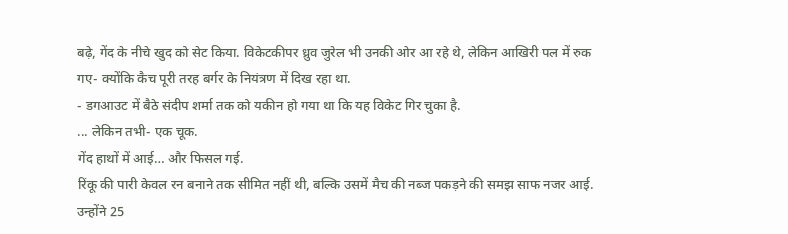बढ़े, गेंद के नीचे खुद को सेट किया. विकेटकीपर ध्रुव जुरेल भी उनकी ओर आ रहे थे, लेकिन आखिरी पल में रुक गए- क्योंकि कैच पूरी तरह बर्गर के नियंत्रण में दिख रहा था.
- डगआउट में बैठे संदीप शर्मा तक को यकीन हो गया था कि यह विकेट गिर चुका है.
... लेकिन तभी- एक चूक.
गेंद हाथों में आई… और फिसल गई.
रिंकू की पारी केवल रन बनाने तक सीमित नहीं थी, बल्कि उसमें मैच की नब्ज पकड़ने की समझ साफ नजर आई. उन्होंने 25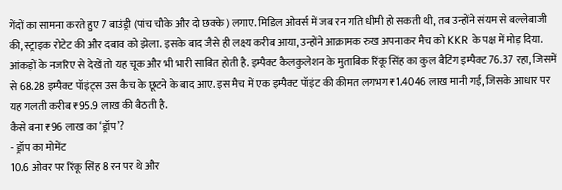गेंदों का सामना करते हुए 7 बाउंड्री (पांच चौके और दो छक्के) लगाए. मिडिल ओवर्स में जब रन गति धीमी हो सकती थी, तब उन्होंने संयम से बल्लेबाजी की, स्ट्राइक रोटेट की और दबाव को झेला. इसके बाद जैसे ही लक्ष्य करीब आया, उन्होंने आक्रामक रुख अपनाकर मैच को KKR के पक्ष में मोड़ दिया.
आंकड़ों के नजरिए से देखें तो यह चूक और भी भारी साबित होती है. इम्पैक्ट कैलकुलेशन के मुताबिक रिंकू सिंह का कुल बैटिंग इम्पैक्ट 76.37 रहा, जिसमें से 68.28 इम्पैक्ट पॉइंट्स उस कैच के छूटने के बाद आए. इस मैच में एक इम्पैक्ट पॉइंट की कीमत लगभग ₹1.4046 लाख मानी गई, जिसके आधार पर यह गलती करीब ₹95.9 लाख की बैठती है.
कैसे बना ₹96 लाख का ‘ड्रॉप’?
- ड्रॉप का मोमेंट
10.6 ओवर पर रिंकू सिंह 8 रन पर थे और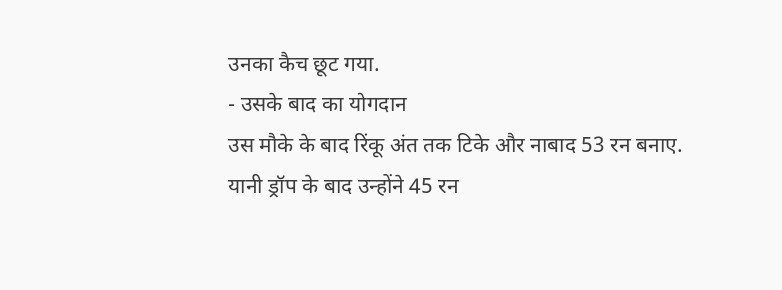उनका कैच छूट गया.
- उसके बाद का योगदान
उस मौके के बाद रिंकू अंत तक टिके और नाबाद 53 रन बनाए.
यानी ड्रॉप के बाद उन्होंने 45 रन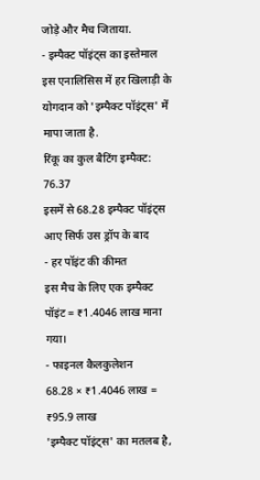जोड़े और मैच जिताया.
- इम्पैक्ट पॉइंट्स का इस्तेमाल
इस एनालिसिस में हर खिलाड़ी के योगदान को 'इम्पैक्ट पॉइंट्स' में मापा जाता है.
रिंकू का कुल बैटिंग इम्पैक्ट: 76.37
इसमें से 68.28 इम्पैक्ट पॉइंट्स आए सिर्फ उस ड्रॉप के बाद
- हर पॉइंट की कीमत
इस मैच के लिए एक इम्पैक्ट पॉइंट = ₹1.4046 लाख माना गया।
- फाइनल कैलकुलेशन
68.28 × ₹1.4046 लाख = ₹95.9 लाख
'इम्पैक्ट पॉइंट्स' का मतलब है,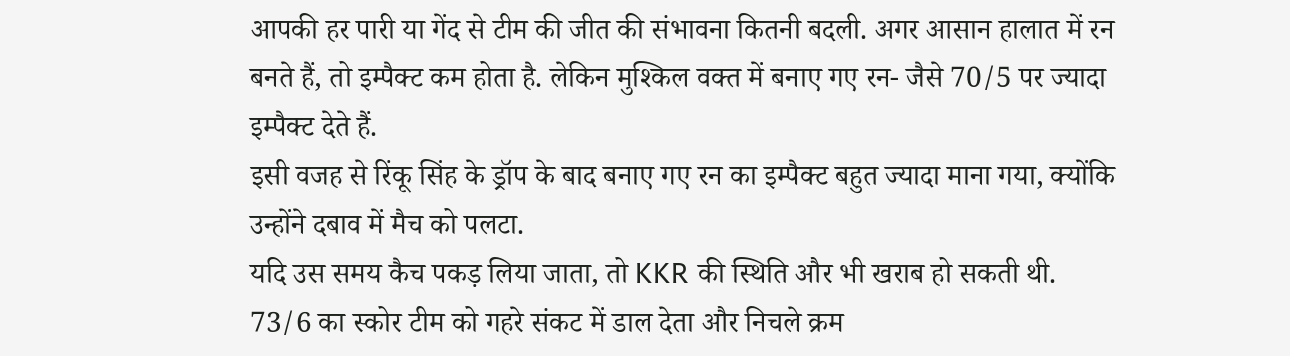आपकी हर पारी या गेंद से टीम की जीत की संभावना कितनी बदली. अगर आसान हालात में रन बनते हैं, तो इम्पैक्ट कम होता है. लेकिन मुश्किल वक्त में बनाए गए रन- जैसे 70/5 पर ज्यादा इम्पैक्ट देते हैं.
इसी वजह से रिंकू सिंह के ड्रॉप के बाद बनाए गए रन का इम्पैक्ट बहुत ज्यादा माना गया, क्योंकि उन्होंने दबाव में मैच को पलटा.
यदि उस समय कैच पकड़ लिया जाता, तो KKR की स्थिति और भी खराब हो सकती थी. 73/6 का स्कोर टीम को गहरे संकट में डाल देता और निचले क्रम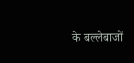के बल्लेबाजों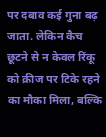पर दबाव कई गुना बढ़ जाता. लेकिन कैच छूटने से न केवल रिंकू को क्रीज पर टिके रहने का मौका मिला, बल्कि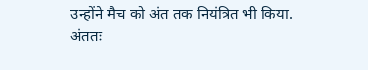उन्होंने मैच को अंत तक नियंत्रित भी किया.
अंततः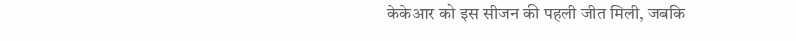केकेआर को इस सीजन की पहली जीत मिली, जबकि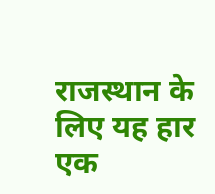राजस्थान के लिए यह हार एक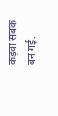कड़वा सबक बन गई.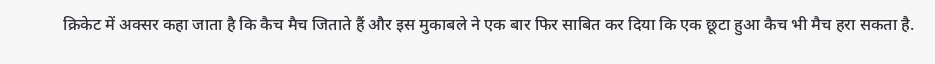क्रिकेट में अक्सर कहा जाता है कि कैच मैच जिताते हैं और इस मुकाबले ने एक बार फिर साबित कर दिया कि एक छूटा हुआ कैच भी मैच हरा सकता है.